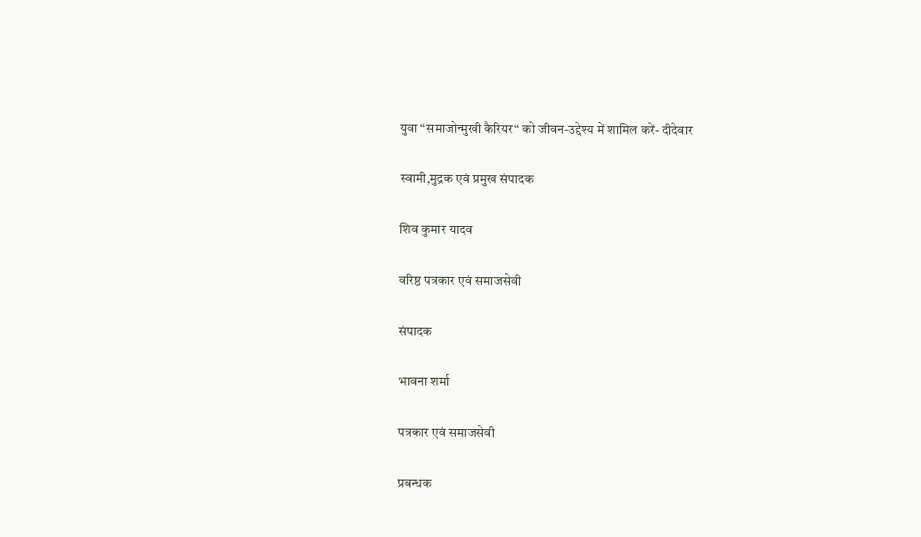युवा “समाजोन्मुखी कैरियर“ को जीवन-उद्देश्य में शामिल करें- दीदेवार

स्वामी,मुद्रक एवं प्रमुख संपादक

शिव कुमार यादव

वरिष्ठ पत्रकार एवं समाजसेवी

संपादक

भावना शर्मा

पत्रकार एवं समाजसेवी

प्रबन्धक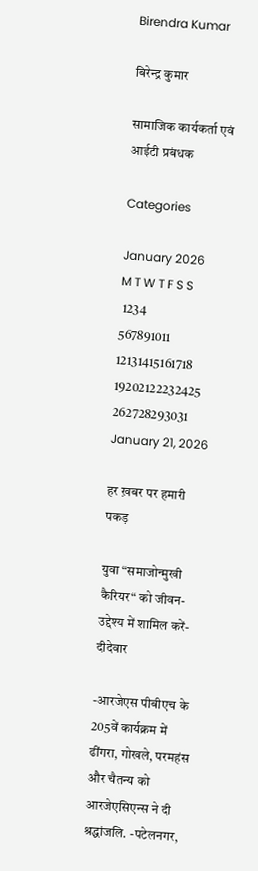Birendra Kumar

बिरेन्द्र कुमार

सामाजिक कार्यकर्ता एवं आईटी प्रबंधक

Categories

January 2026
M T W T F S S
 1234
567891011
12131415161718
19202122232425
262728293031
January 21, 2026

हर ख़बर पर हमारी पकड़

युवा “समाजोन्मुखी कैरियर“ को जीवन-उद्देश्य में शामिल करें- दीदेवार

-आरजेएस पीबीएच के 205वें कार्यक्रम में ढींगरा, गोखले, परमहंस और चैतन्य को आरजेएसिएन्स ने दी श्रद्धांजलि. -पटेलनगर,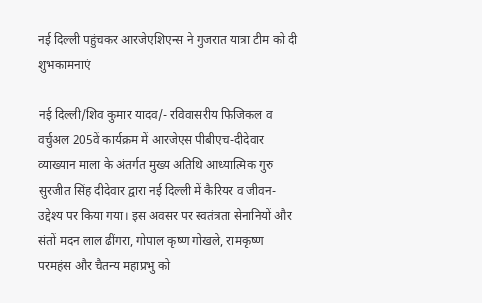नई दिल्ली पहुंचकर आरजेएशिएन्स ने गुजरात यात्रा टीम को दी शुभकामनाएं

नई दिल्ली/शिव कुमार यादव/- रविवासरीय फिजिकल व वर्चुअल 205वें कार्यक्रम में आरजेएस पीबीएच-दीदेवार व्याख्यान माला के अंतर्गत मुख्य अतिथि आध्यात्मिक गुरु सुरजीत सिंह दीदेवार द्वारा नई दिल्ली में कैरियर व जीवन-उद्देश्य पर किया गया। इस अवसर पर स्वतंत्रता सेनानियों और संतों मदन लाल ढींगरा, गोपाल कृष्ण गोखले, रामकृष्ण परमहंस और चैतन्य महाप्रभु को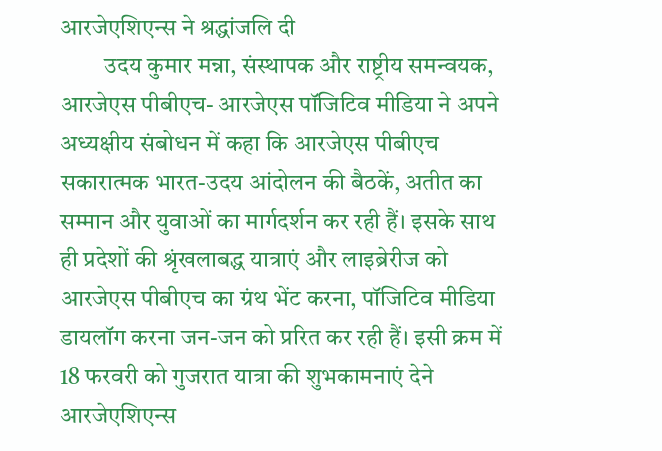आरजेएशिएन्स ने श्रद्धांजलि दी
         उदय कुमार मन्ना, संस्थापक और राष्ट्रीय समन्वयक, आरजेएस पीबीएच- आरजेएस पॉजिटिव मीडिया ने अपने अध्यक्षीय संबोधन में कहा कि आरजेएस पीबीएच सकारात्मक भारत-उदय आंदोलन की बैठकें, अतीत का सम्मान और युवाओं का मार्गदर्शन कर रही हैं। इसके साथ ही प्रदेशों की श्रृंखलाबद्ध यात्राएं और लाइब्रेरीज को आरजेएस पीबीएच का ग्रंथ भेंट करना, पॉजिटिव मीडिया डायलॉग करना जन-जन को प्ररित कर रही हैं। इसी क्रम में 18 फरवरी को गुजरात यात्रा की शुभकामनाएं देने आरजेएशिएन्स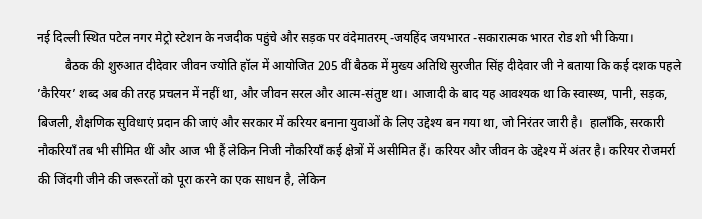नई दिल्ली स्थित पटेल नगर मेट्रो स्टेशन के नजदीक पहुंचे और सड़क पर वंदेमातरम् -जयहिंद जयभारत -सकारात्मक भारत रोड शो भी किया।
         बैठक की शुरुआत दीदेवार जीवन ज्योति हॉल में आयोजित 205 वीं बैठक में मुख्य अतिथि सुरजीत सिंह दीदेवार जी ने बताया कि कई दशक पहले ’कैरियर’ शब्द अब की तरह प्रचलन में नहीं था, और जीवन सरल और आत्म-संतुष्ट था। आजादी के बाद यह आवश्यक था कि स्वास्थ्य, पानी, सड़क, बिजली, शैक्षणिक सुविधाएं प्रदान की जाएं और सरकार में करियर बनाना युवाओं के लिए उद्देश्य बन गया था, जो निरंतर जारी है।  हालाँकि, सरकारी नौकरियाँ तब भी सीमित थीं और आज भी हैं लेकिन निजी नौकरियाँ कई क्षेत्रों में असीमित हैं। करियर और जीवन के उद्देश्य में अंतर है। करियर रोजमर्रा की जिंदगी जीने की जरूरतों को पूरा करने का एक साधन है, लेकिन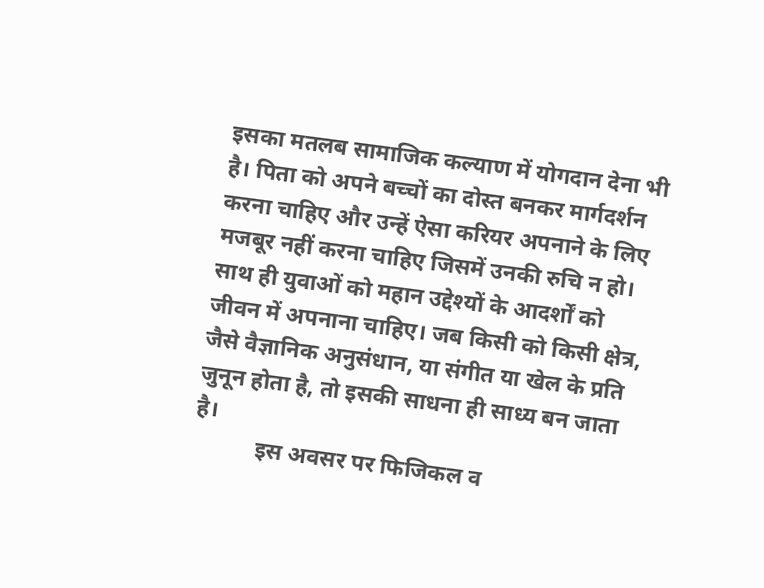इसका मतलब सामाजिक कल्याण में योगदान देना भी है। पिता को अपने बच्चों का दोस्त बनकर मार्गदर्शन करना चाहिए और उन्हें ऐसा करियर अपनाने के लिए मजबूर नहीं करना चाहिए जिसमें उनकी रुचि न हो। साथ ही युवाओं को महान उद्देश्यों के आदर्शों को जीवन में अपनाना चाहिए। जब किसी को किसी क्षेत्र, जैसे वैज्ञानिक अनुसंधान, या संगीत या खेल के प्रति जुनून होता है, तो इसकी साधना ही साध्य बन जाता है।
           इस अवसर पर फिजिकल व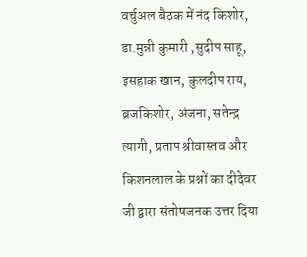वर्चुअल बैठक में नंद किशोर, डा.मुन्नी कुमारी ,सुदीप साहू, इसहाक खान, कुलदीप राय, ब्रजकिशोर, अंजना, सतेन्द्र त्यागी, प्रताप श्रीवास्तव और किशनलाल के प्रश्नों का दीदेवर जी द्वारा संतोषजनक उत्तर दिया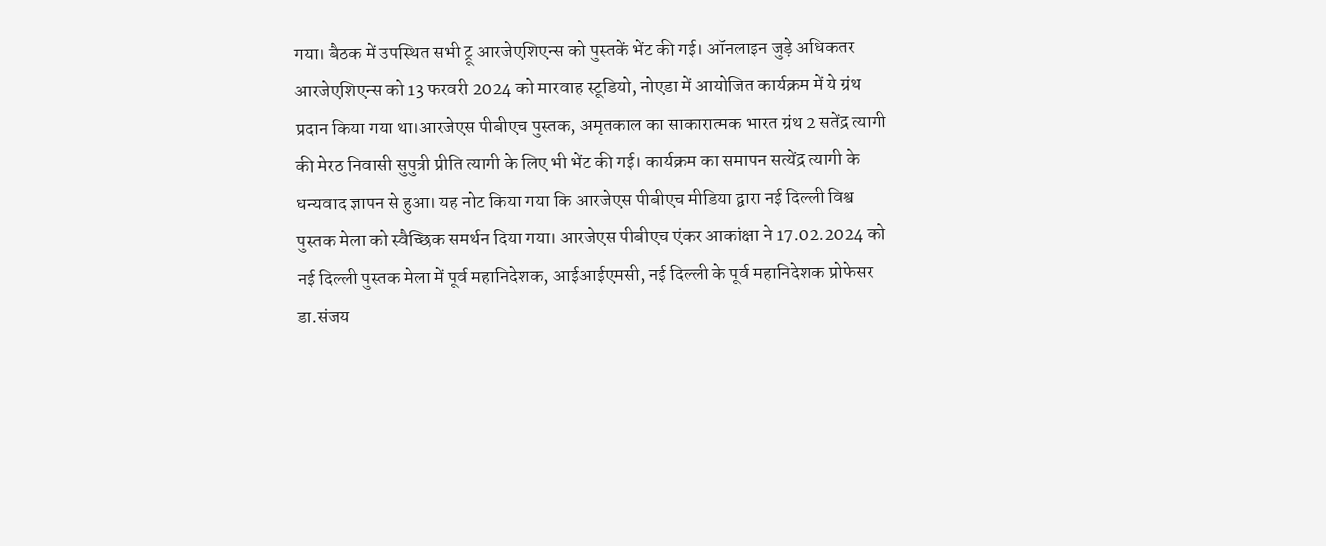गया। बैठक में उपस्थित सभी ट्रू आरजेएशिएन्स‌ को पुस्तकें भेंट की गई। ऑनलाइन जुड़े अधिकतर आरजेएशिएन्स को 13 फरवरी 2024 को मारवाह स्टूडियो, नोएडा में आयोजित कार्यक्रम में ये ग्रंथ प्रदान किया गया था।आरजेएस पीबीएच पुस्तक, अमृतकाल का साकारात्मक भारत ग्रंथ 2 सतेंद्र त्यागी की मेरठ निवासी सुपुत्री प्रीति त्यागी के लिए भी भेंट की गई। कार्यक्रम का समापन सत्येंद्र त्यागी के धन्यवाद ज्ञापन से हुआ। यह नोट किया गया कि आरजेएस पीबीएच मीडिया द्वारा नई दिल्ली विश्व पुस्तक मेला को स्वैच्छिक समर्थन दिया गया। आरजेएस पीबीएच एंकर आकांक्षा ने 17.02.2024 को नई दिल्ली पुस्तक मेला में पूर्व महानिदेशक, आईआईएमसी, नई दिल्ली के पूर्व महानिदेशक प्रोफेसर डा.संजय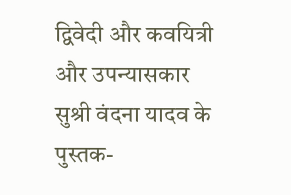द्विवेदी और कवयित्री और उपन्यासकार सुश्री वंदना यादव के पुस्तक-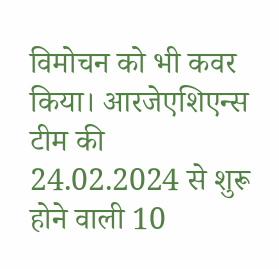विमोचन को भी कवर किया। आरजेएशिएन्स टीम की 24.02.2024 से शुरू होने वाली 10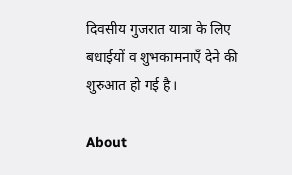दिवसीय गुजरात यात्रा के लिए बधाईयों व शुभकामनाएँ देने की शुरुआत हो गई है।

About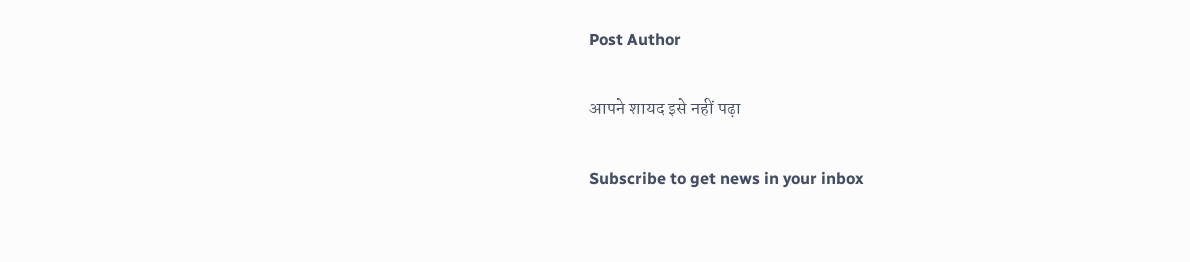Post Author

आपने शायद इसे नहीं पढ़ा

Subscribe to get news in your inbox